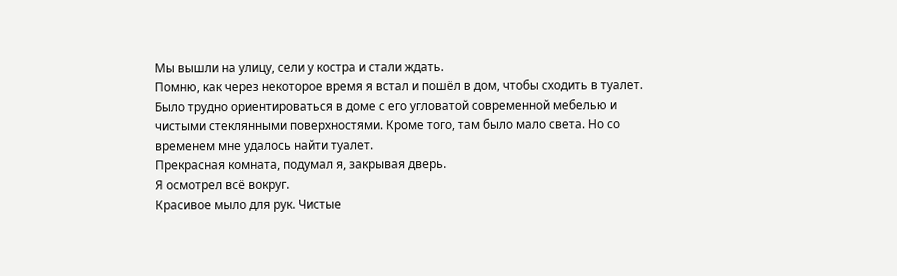Мы вышли на улицу, сели у костра и стали ждать.
Помню, как через некоторое время я встал и пошёл в дом, чтобы сходить в туалет.
Было трудно ориентироваться в доме с его угловатой современной мебелью и чистыми стеклянными поверхностями. Кроме того, там было мало света. Но со временем мне удалось найти туалет.
Прекрасная комната, подумал я, закрывая дверь.
Я осмотрел всё вокруг.
Красивое мыло для рук. Чистые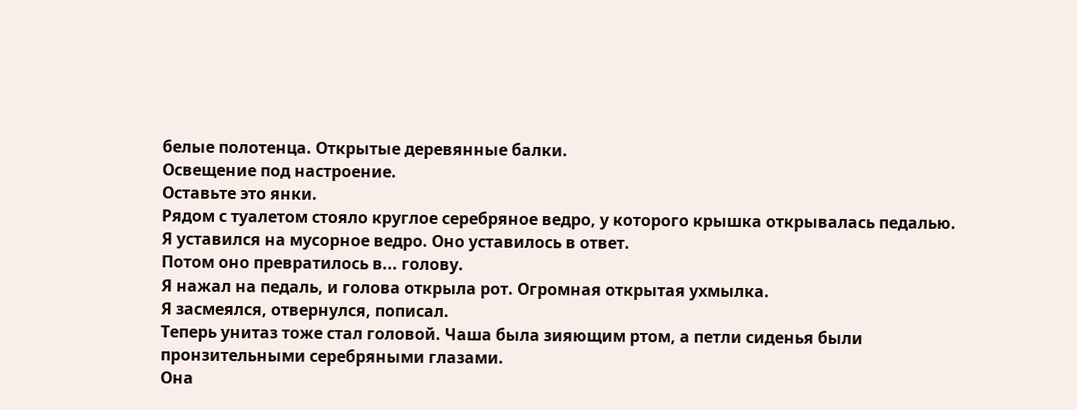белые полотенца. Открытые деревянные балки.
Освещение под настроение.
Оставьте это янки.
Рядом с туалетом стояло круглое серебряное ведро, у которого крышка открывалась педалью. Я уставился на мусорное ведро. Оно уставилось в ответ.
Потом оно превратилось в... голову.
Я нажал на педаль, и голова открыла рот. Огромная открытая ухмылка.
Я засмеялся, отвернулся, пописал.
Теперь унитаз тоже стал головой. Чаша была зияющим ртом, а петли сиденья были пронзительными серебряными глазами.
Она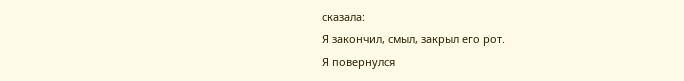сказала:
Я закончил, смыл, закрыл его рот.
Я повернулся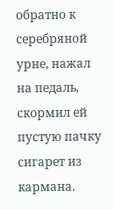обратно к серебряной урне, нажал на педаль, скормил ей пустую пачку сигарет из кармана.